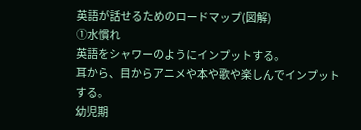英語が話せるためのロードマップ(図解)
①水慣れ
英語をシャワーのようにインプットする。
耳から、目からアニメや本や歌や楽しんでインプットする。
幼児期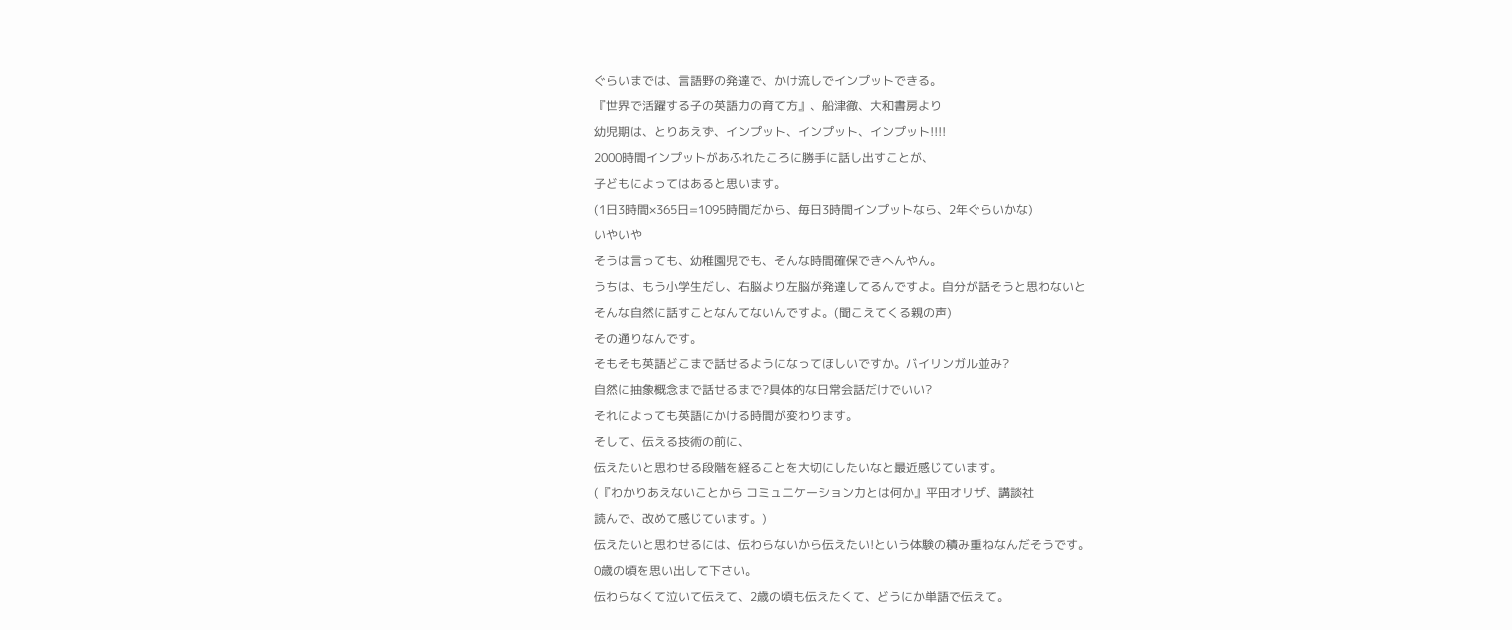ぐらいまでは、言語野の発達で、かけ流しでインプットできる。
『世界で活躍する子の英語力の育て方』、船津徹、大和書房より
幼児期は、とりあえず、インプット、インプット、インプット!!!!
2000時間インプットがあふれたころに勝手に話し出すことが、
子どもによってはあると思います。
(1日3時間×365日=1095時間だから、毎日3時間インプットなら、2年ぐらいかな)
いやいや
そうは言っても、幼稚園児でも、そんな時間確保できへんやん。
うちは、もう小学生だし、右脳より左脳が発達してるんですよ。自分が話そうと思わないと
そんな自然に話すことなんてないんですよ。(聞こえてくる親の声)
その通りなんです。
そもそも英語どこまで話せるようになってほしいですか。バイリンガル並み?
自然に抽象概念まで話せるまで?具体的な日常会話だけでいい?
それによっても英語にかける時間が変わります。
そして、伝える技術の前に、
伝えたいと思わせる段階を経ることを大切にしたいなと最近感じています。
(『わかりあえないことから コミュニケーション力とは何か』平田オリザ、講談社
読んで、改めて感じています。)
伝えたいと思わせるには、伝わらないから伝えたい!という体験の積み重ねなんだそうです。
0歳の頃を思い出して下さい。
伝わらなくて泣いて伝えて、2歳の頃も伝えたくて、どうにか単語で伝えて。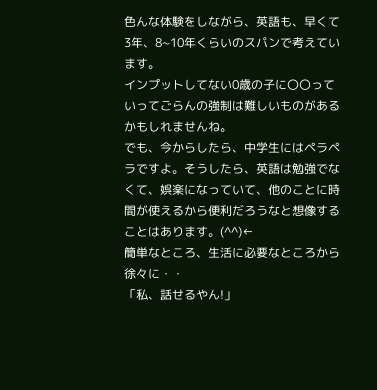色んな体験をしながら、英語も、早くて3年、8~10年くらいのスパンで考えています。
インプットしてない0歳の子に〇〇っていってごらんの強制は難しいものがあるかもしれませんね。
でも、今からしたら、中学生にはペラペラですよ。そうしたら、英語は勉強でなくて、娯楽になっていて、他のことに時間が使えるから便利だろうなと想像することはあります。(^^)←
簡単なところ、生活に必要なところから徐々に・・
「私、話せるやん!」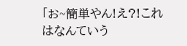「お~簡単やん!え?!これはなんていう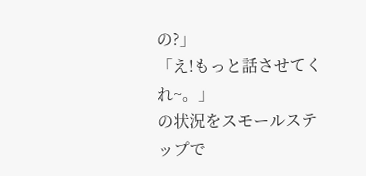の?」
「え!もっと話させてくれ~。」
の状況をスモールステップで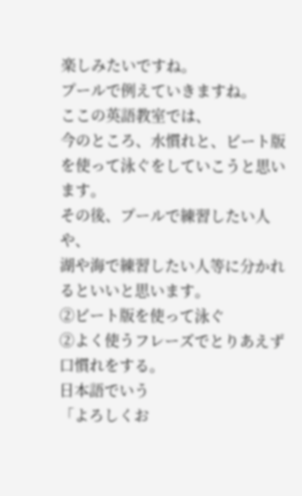楽しみたいですね。
プールで例えていきますね。
ここの英語教室では、
今のところ、水慣れと、ビート版を使って泳ぐをしていこうと思います。
その後、プールで練習したい人や、
湖や海で練習したい人等に分かれるといいと思います。
②ビート版を使って泳ぐ
②よく使うフレーズでとりあえず口慣れをする。
日本語でいう
「よろしくお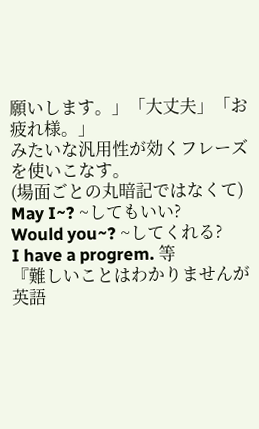願いします。」「大丈夫」「お疲れ様。」
みたいな汎用性が効くフレーズを使いこなす。
(場面ごとの丸暗記ではなくて)
May I~? ~してもいい?
Would you~? ~してくれる?
I have a progrem. 等
『難しいことはわかりませんが英語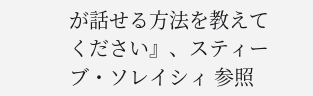が話せる方法を教えてください』、スティーブ・ソレイシィ 参照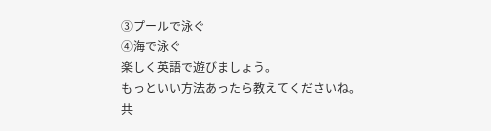③プールで泳ぐ
④海で泳ぐ
楽しく英語で遊びましょう。
もっといい方法あったら教えてくださいね。
共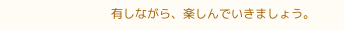有しながら、楽しんでいきましょう。